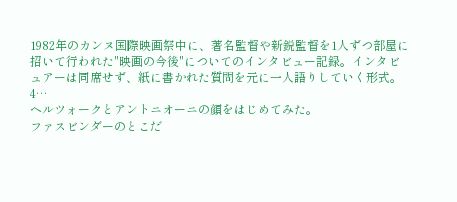1982年のカンヌ国際映画祭中に、著名監督や新鋭監督を1人ずつ部屋に招いて行われた"映画の今後"についてのインタビュー記録。インタビュアーは同席せず、紙に書かれた質問を元に一人語りしていく形式。
4…
ヘルツォークとアントニオーニの顔をはじめてみた。
ファスビンダーのとこだ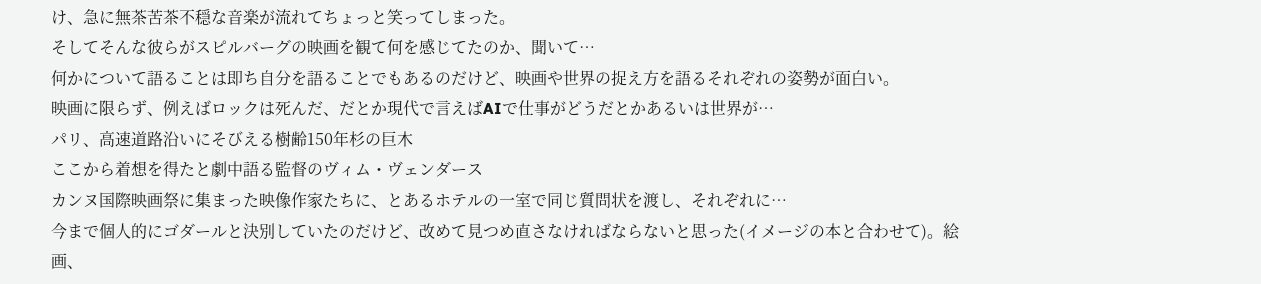け、急に無茶苦茶不穏な音楽が流れてちょっと笑ってしまった。
そしてそんな彼らがスピルバーグの映画を観て何を感じてたのか、聞いて…
何かについて語ることは即ち自分を語ることでもあるのだけど、映画や世界の捉え方を語るそれぞれの姿勢が面白い。
映画に限らず、例えばロックは死んだ、だとか現代で言えばAIで仕事がどうだとかあるいは世界が…
パリ、高速道路沿いにそびえる樹齢150年杉の巨木
ここから着想を得たと劇中語る監督のヴィム・ヴェンダース
カンヌ国際映画祭に集まった映像作家たちに、とあるホテルの一室で同じ質問状を渡し、それぞれに…
今まで個人的にゴダールと決別していたのだけど、改めて見つめ直さなければならないと思った(イメージの本と合わせて)。絵画、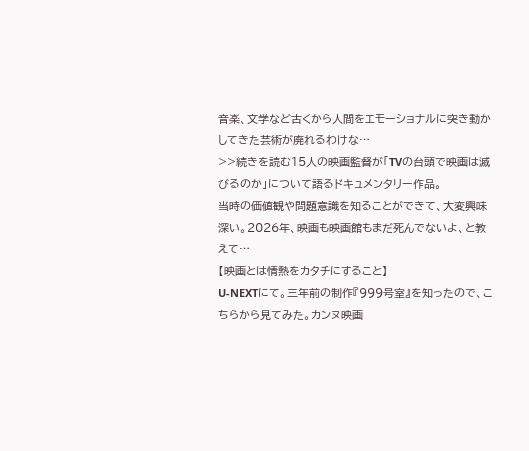音楽、文学など古くから人間をエモーショナルに突き動かしてきた芸術が廃れるわけな…
>>続きを読む15人の映画監督が「TVの台頭で映画は滅びるのか」について語るドキュメンタリー作品。
当時の価値観や問題意識を知ることができて、大変興味深い。2026年、映画も映画館もまだ死んでないよ、と教えて…
【映画とは情熱をカタチにすること】
U-NEXTにて。三年前の制作『999号室』を知ったので、こちらから見てみた。カンヌ映画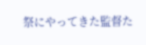祭にやってきた監督た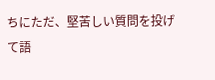ちにただ、堅苦しい質問を投げて語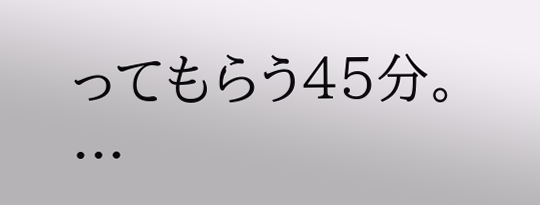ってもらう45分。
…